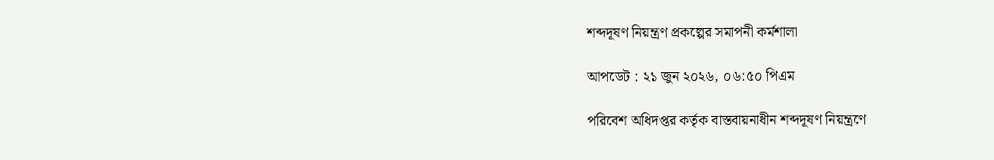শব্দদূষণ নিয়ন্ত্রণ প্রকল্পের সমাপনী কর্মশালা

আপডেট : ২১ জুন ২০২৬, ০৬:৫০ পিএম

পরিবেশ অধিদপ্তর কর্তৃক বাস্তবায়নাধীন শব্দদূষণ নিয়ন্ত্রণে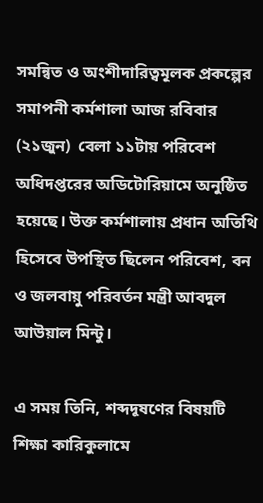সমন্বিত ও অংশীদারিত্বমূলক প্রকল্পের সমাপনী কর্মশালা আজ রবিবার (২১জুন)  বেলা ১১টায় পরিবেশ অধিদপ্তরের অডিটোরিয়ামে অনুষ্ঠিত হয়েছে। উক্ত কর্মশালায় প্রধান অতিথি হিসেবে উপস্থিত ছিলেন পরিবেশ, বন ও জলবায়ু পরিবর্তন মন্ত্রী আবদুল আউয়াল মিন্টু।

এ সময় তিনি, শব্দদূষণের বিষয়টি শিক্ষা কারিকুলামে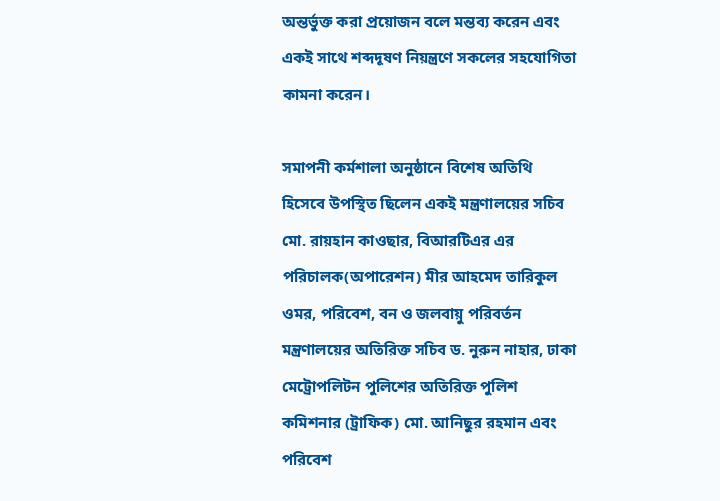অন্তর্ভুক্ত করা প্রয়োজন বলে মন্তব্য করেন এবং একই সাথে শব্দদূষণ নিয়ন্ত্রণে সকলের সহযোগিতা কামনা করেন।

সমাপনী কর্মশালা অনুষ্ঠানে বিশেষ অতিথি হিসেবে উপস্থিত ছিলেন একই মন্ত্রণালয়ের সচিব মো. রায়হান কাওছার, বিআরটিএর এর পরিচালক(অপারেশন) মীর আহমেদ তারিকুল ওমর, পরিবেশ, বন ও জলবায়ু পরিবর্তন মন্ত্রণালয়ের অতিরিক্ত সচিব ড. নুরুন নাহার, ঢাকা মেট্রোপলিটন পুলিশের অতিরিক্ত পুলিশ কমিশনার (ট্রাফিক) মো. আনিছুর রহমান এবং পরিবেশ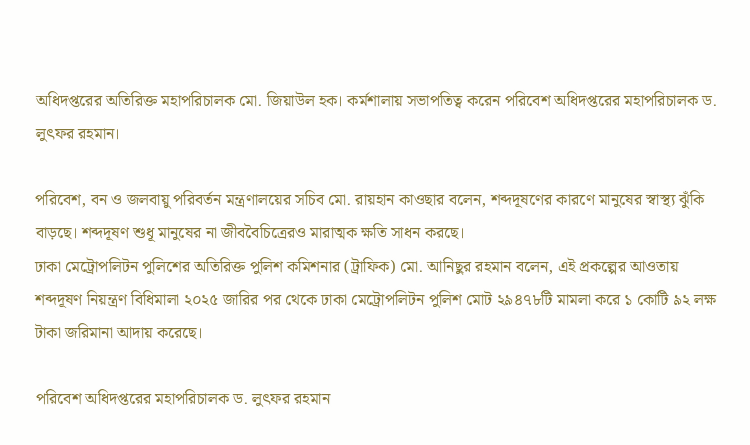অধিদপ্তরের অতিরিক্ত মহাপরিচালক মো. জিয়াউল হক। কর্মশালায় সভাপতিত্ব করেন পরিবেশ অধিদপ্তরের মহাপরিচালক ড. লুৎফর রহমান।

পরিবেশ, বন ও জলবায়ু পরিবর্তন মন্ত্রণালয়ের সচিব মো. রায়হান কাওছার বলেন, শব্দদূষণের কারণে মানুষের স্বাস্থ্য ঝুঁকি বাড়ছে। শব্দদূষণ শুধূ মানুষের না জীববৈচিত্রেরও মারাত্মক ক্ষতি সাধন করছে।
ঢাকা মেট্রোপলিটন পুলিশের অতিরিক্ত পুলিশ কমিশনার (ট্রাফিক) মো. আনিছুর রহমান বলেন, এই প্রকল্পের আওতায় শব্দদূষণ নিয়ন্ত্রণ বিধিমালা ২০২৫ জারির পর থেকে ঢাকা মেট্রোপলিটন পুলিশ মোট ২৯৪৭৮টি মামলা করে ১ কোটি ৯২ লক্ষ টাকা জরিমানা আদায় করেছে।

পরিবেশ অধিদপ্তরের মহাপরিচালক ড. লুৎফর রহমান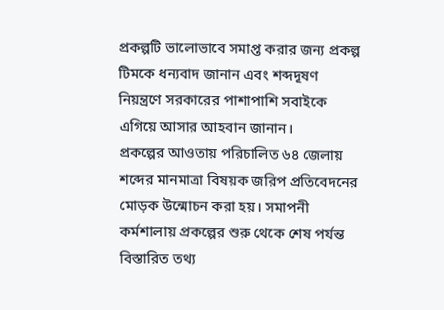প্রকল্পটি ভালোভাবে সমাপ্ত করার জন্য প্রকল্প টিমকে ধন্যবাদ জানান এবং শব্দদূষণ নিয়ন্ত্রণে সরকারের পাশাপাশি সবাইকে এগিয়ে আসার আহবান জানান।
প্রকল্পের আওতায় পরিচালিত ৬৪ জেলায় শব্দের মানমাত্রা বিষয়ক জরিপ প্রতিবেদনের মোড়ক উন্মোচন করা হয়। সমাপনী কর্মশালায় প্রকল্পের শুরু থেকে শেষ পর্যন্ত বিস্তারিত তথ্য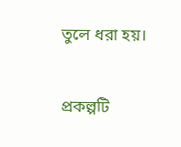তুলে ধরা হয়।

প্রকল্পটি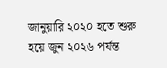জানুয়ারি ২০২০ হতে শুরু হয়ে জুন ২০২৬ পর্যন্ত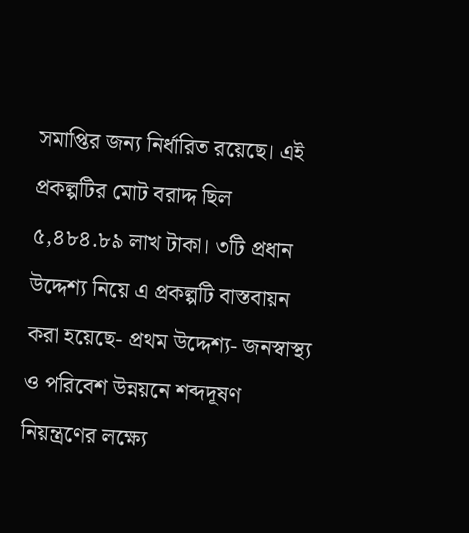সমাপ্তির জন্য নির্ধারিত রয়েছে। এই প্রকল্পটির মোট বরাদ্দ ছিল ৫,৪৮৪.৮৯ লাখ টাকা। ৩টি প্রধান উদ্দেশ্য নিয়ে এ প্রকল্পটি বাস্তবায়ন করা হয়েছে- প্রথম উদ্দেশ্য- জনস্বাস্থ্য ও পরিবেশ উন্নয়নে শব্দদূষণ নিয়ন্ত্রণের লক্ষ্যে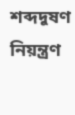শব্দদূষণ নিয়ন্ত্রণ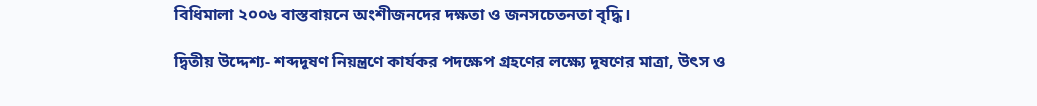বিধিমালা ২০০৬ বাস্তবায়নে অংশীজনদের দক্ষতা ও জনসচেতনতা বৃদ্ধি।

দ্বিতীয় উদ্দেশ্য- শব্দদূষণ নিয়ন্ত্রণে কার্যকর পদক্ষেপ গ্রহণের লক্ষ্যে দূষণের মাত্রা, উৎস ও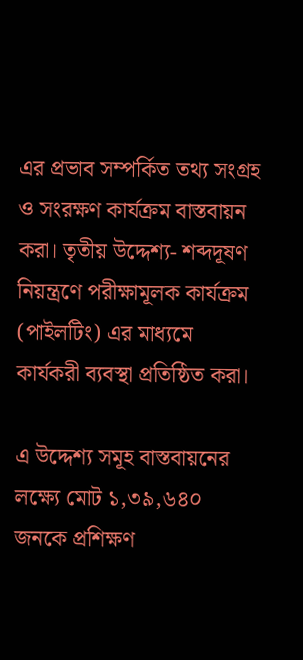এর প্রভাব সম্পর্কিত তথ্য সংগ্রহ ও সংরক্ষণ কার্যক্রম বাস্তবায়ন করা। তৃতীয় উদ্দেশ্য- শব্দদূষণ নিয়ন্ত্রণে পরীক্ষামূলক কার্যক্রম (পাইলটিং) এর মাধ্যমে কার্যকরী ব্যবস্থা প্রতিষ্ঠিত করা।

এ উদ্দেশ্য সমূহ বাস্তবায়নের লক্ষ্যে মোট ১,৩৯,৬৪০ জনকে প্রশিক্ষণ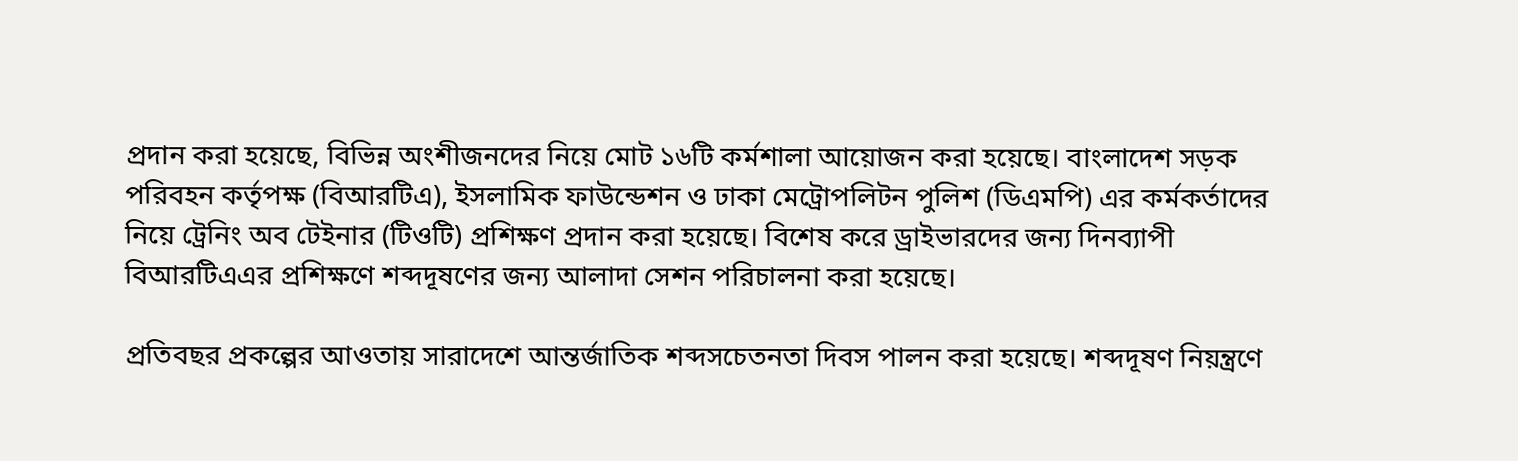প্রদান করা হয়েছে, বিভিন্ন অংশীজনদের নিয়ে মোট ১৬টি কর্মশালা আয়োজন করা হয়েছে। বাংলাদেশ সড়ক পরিবহন কর্তৃপক্ষ (বিআরটিএ), ইসলামিক ফাউন্ডেশন ও ঢাকা মেট্রোপলিটন পুলিশ (ডিএমপি) এর কর্মকর্তাদের নিয়ে ট্রেনিং অব টেইনার (টিওটি) প্রশিক্ষণ প্রদান করা হয়েছে। বিশেষ করে ড্রাইভারদের জন্য দিনব্যাপী বিআরটিএএর প্রশিক্ষণে শব্দদূষণের জন্য আলাদা সেশন পরিচালনা করা হয়েছে।

প্রতিবছর প্রকল্পের আওতায় সারাদেশে আন্তর্জাতিক শব্দসচেতনতা দিবস পালন করা হয়েছে। শব্দদূষণ নিয়ন্ত্রণে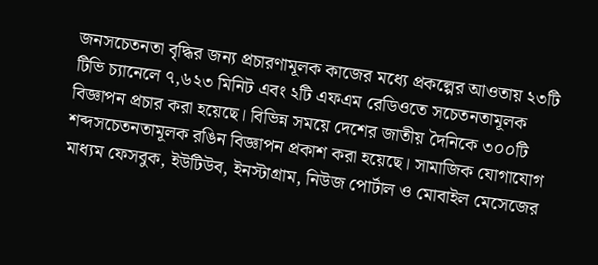জনসচেতনতা বৃদ্ধির জন্য প্রচারণামূলক কাজের মধ্যে প্রকল্পের আওতায় ২৩টি টিভি চ্যানেলে ৭,৬২৩ মিনিট এবং ২টি এফএম রেডিওতে সচেতনতামূলক বিজ্ঞাপন প্রচার করা হয়েছে। বিভিন্ন সময়ে দেশের জাতীয় দৈনিকে ৩০০টি শব্দসচেতনতামূলক রঙিন বিজ্ঞাপন প্রকাশ করা হয়েছে। সামাজিক যোগাযোগ মাধ্যম ফেসবুক, ইউটিউব, ইনস্টাগ্রাম, নিউজ পোর্টাল ও মোবাইল মেসেজের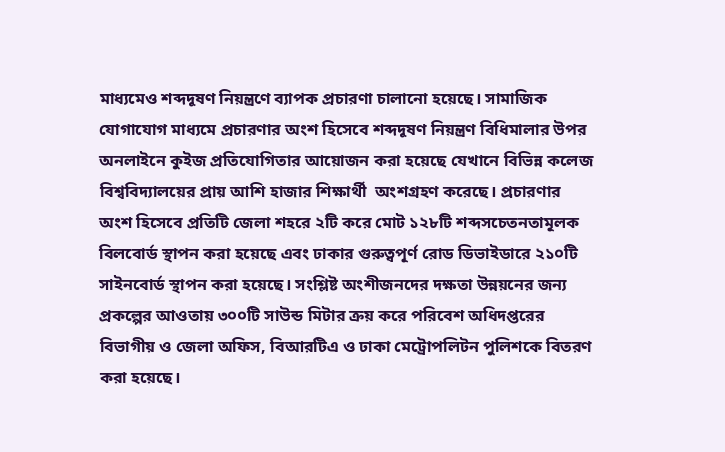মাধ্যমেও শব্দদূষণ নিয়ন্ত্রণে ব্যাপক প্রচারণা চালানো হয়েছে। সামাজিক যোগাযোগ মাধ্যমে প্রচারণার অংশ হিসেবে শব্দদূষণ নিয়ন্ত্রণ বিধিমালার উপর অনলাইনে কুইজ প্রতিযোগিতার আয়োজন করা হয়েছে যেখানে বিভিন্ন কলেজ বিশ্ববিদ্যালয়ের প্রায় আশি হাজার শিক্ষার্থী  অংশগ্রহণ করেছে। প্রচারণার অংশ হিসেবে প্রতিটি জেলা শহরে ২টি করে মোট ১২৮টি শব্দসচেতনতামূলক বিলবোর্ড স্থাপন করা হয়েছে এবং ঢাকার গুরুত্বপূর্ণ রোড ডিভাইডারে ২১০টি সাইনবোর্ড স্থাপন করা হয়েছে। সংশ্লিষ্ট অংশীজনদের দক্ষতা উন্নয়নের জন্য প্রকল্পের আওতায় ৩০০টি সাউন্ড মিটার ক্রয় করে পরিবেশ অধিদপ্তরের বিভাগীয় ও জেলা অফিস, বিআরটিএ ও ঢাকা মেট্রোপলিটন পুলিশকে বিতরণ করা হয়েছে।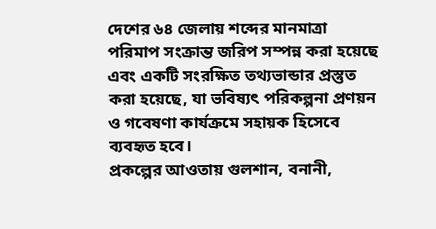দেশের ৬৪ জেলায় শব্দের মানমাত্রা পরিমাপ সংক্রান্ত জরিপ সম্পন্ন করা হয়েছে এবং একটি সংরক্ষিত তথ্যভান্ডার প্রস্তুত করা হয়েছে, যা ভবিষ্যৎ পরিকল্পনা প্রণয়ন ও গবেষণা কার্যক্রমে সহায়ক হিসেবে ব্যবহৃত হবে।
প্রকল্পের আওতায় গুলশান, বনানী,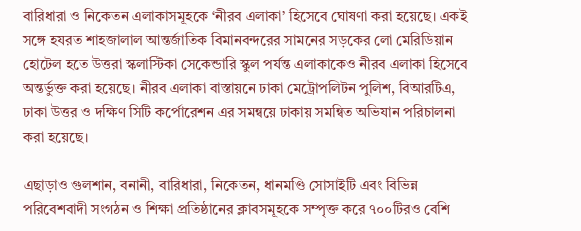বারিধারা ও নিকেতন এলাকাসমূহকে ‘নীরব এলাকা’ হিসেবে ঘোষণা করা হয়েছে। একই সঙ্গে হযরত শাহজালাল আন্তর্জাতিক বিমানবন্দরের সামনের সড়কের লো মেরিডিয়ান হোটেল হতে উত্তরা স্কলাস্টিকা সেকেন্ডারি স্কুল পর্যন্ত এলাকাকেও নীরব এলাকা হিসেবে অন্তর্ভুক্ত করা হয়েছে। নীরব এলাকা বাস্তায়নে ঢাকা মেট্রোপলিটন পুলিশ, বিআরটিএ, ঢাকা উত্তর ও দক্ষিণ সিটি কর্পোরেশন এর সমন্বয়ে ঢাকায় সমন্বিত অভিযান পরিচালনা করা হয়েছে।

এছাড়াও গুলশান, বনানী, বারিধারা, নিকেতন, ধানমণ্ডি সোসাইটি এবং বিভিন্ন পরিবেশবাদী সংগঠন ও শিক্ষা প্রতিষ্ঠানের ক্লাবসমূহকে সম্পৃক্ত করে ৭০০টিরও বেশি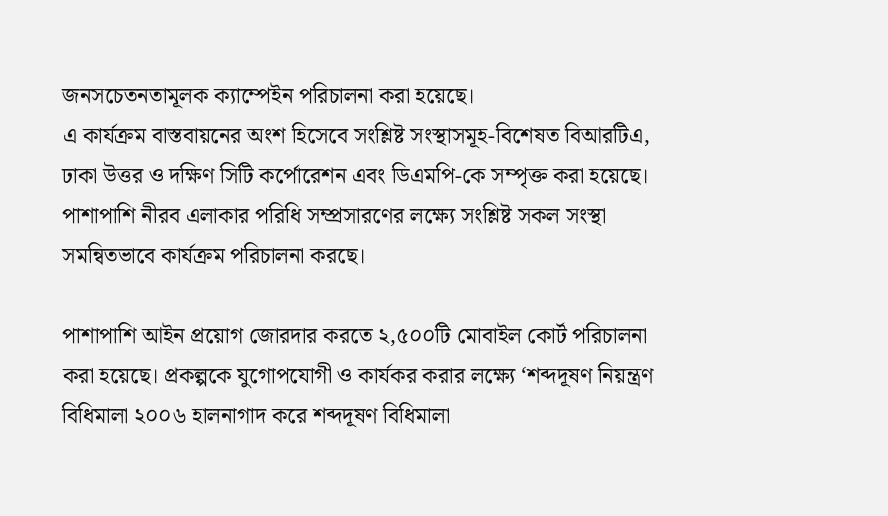জনসচেতনতামূলক ক্যাম্পেইন পরিচালনা করা হয়েছে।
এ কার্যক্রম বাস্তবায়নের অংশ হিসেবে সংশ্লিষ্ট সংস্থাসমূহ-বিশেষত বিআরটিএ, ঢাকা উত্তর ও দক্ষিণ সিটি কর্পোরেশন এবং ডিএমপি-কে সম্পৃক্ত করা হয়েছে। পাশাপাশি নীরব এলাকার পরিধি সম্প্রসারণের লক্ষ্যে সংশ্লিষ্ট সকল সংস্থা সমন্বিতভাবে কার্যক্রম পরিচালনা করছে।

পাশাপাশি আইন প্রয়োগ জোরদার করতে ২,৫০০টি মোবাইল কোর্ট পরিচালনা করা হয়েছে। প্রকল্পকে যুগোপযোগী ও কার্যকর করার লক্ষ্যে ‘শব্দদূষণ নিয়ন্ত্রণ  বিধিমালা ২০০৬ হালনাগাদ করে শব্দদূষণ বিধিমালা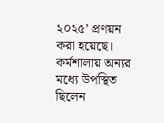২০২৫’ প্রণয়ন করা হয়েছে। কর্মশালায় অন্যর মধ্যে উপস্থিত ছিলেন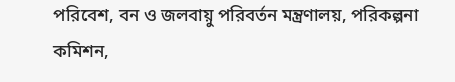পরিবেশ, বন ও জলবায়ু পরিবর্তন মন্ত্রণালয়, পরিকল্পনা কমিশন,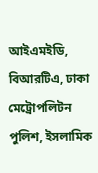আইএমইডি, বিআরটিএ, ঢাকা মেট্রোপলিটন পুলিশ, ইসলামিক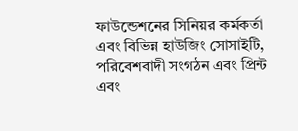ফাউন্ডেশনের সিনিয়র কর্মকর্তা এবং বিভিন্ন হাউজিং সোসাইটি, পরিবেশবাদী সংগঠন এবং প্রিন্ট এবং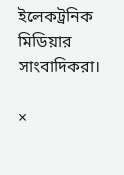ইলেকট্রনিক মিডিয়ার সাংবাদিকরা।

×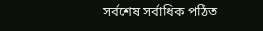সর্বশেষ সর্বাধিক পঠিত